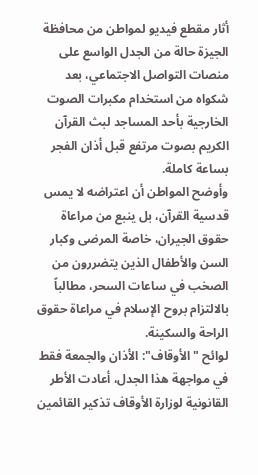أثار مقطع فيديو لمواطن من محافظة الجيزة حالة من الجدل الواسع على منصات التواصل الاجتماعي، بعد شكواه من استخدام مكبرات الصوت الخارجية بأحد المساجد لبث القرآن الكريم بصوت مرتفع قبل أذان الفجر بساعة كاملة.
وأوضح المواطن أن اعتراضه لا يمس قدسية القرآن، بل ينبع من مراعاة حقوق الجيران، خاصة المرضى وكبار السن والأطفال الذين يتضررون من الصخب في ساعات السحر، مطالباً بالالتزام بروح الإسلام في مراعاة حقوق الراحة والسكينة.
لوائح "الأوقاف": الأذان والجمعة فقط
في مواجهة هذا الجدل، أعادت الأطر القانونية لوزارة الأوقاف تذكير القائمين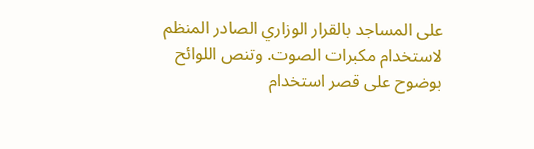على المساجد بالقرار الوزاري الصادر المنظم لاستخدام مكبرات الصوت. وتنص اللوائح بوضوح على قصر استخدام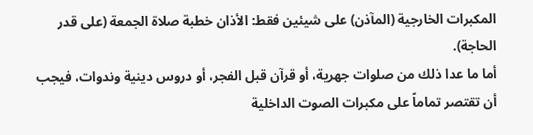المكبرات الخارجية (المآذن) على شيئين فقط: الأذان خطبة صلاة الجمعة (على قدر الحاجة).
أما ما عدا ذلك من صلوات جهرية، أو قرآن قبل الفجر، أو دروس دينية وندوات، فيجب أن تقتصر تماماً على مكبرات الصوت الداخلية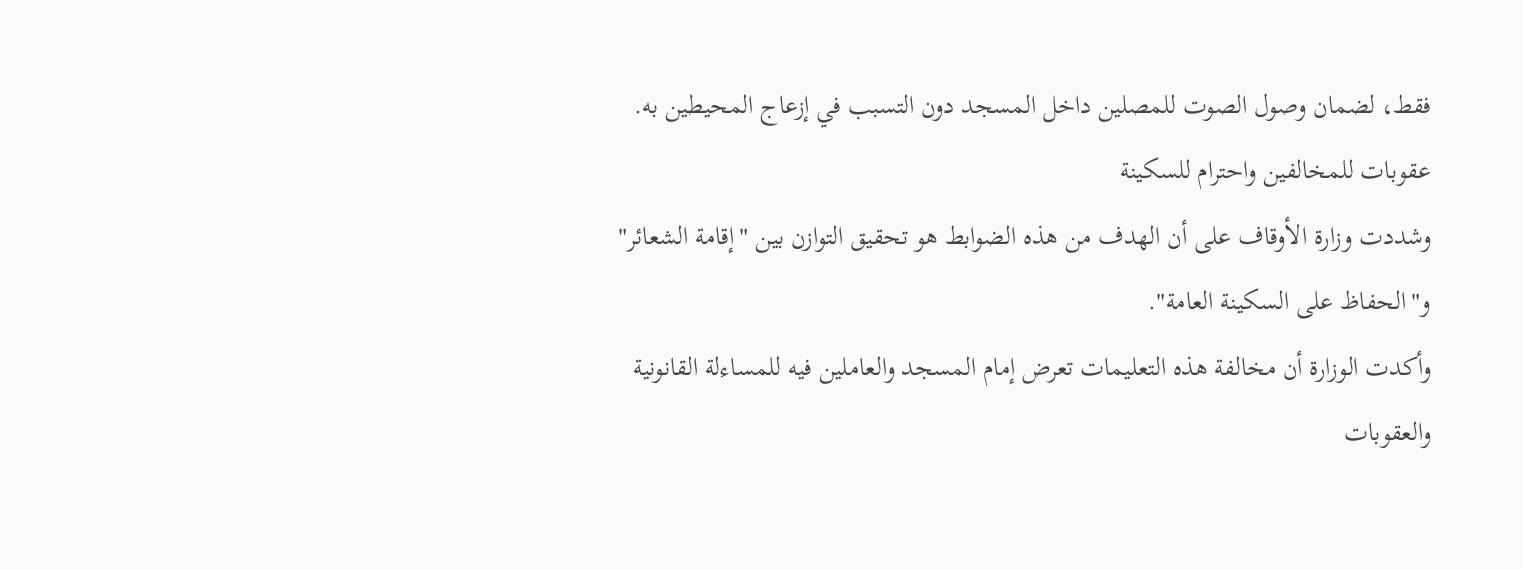فقط، لضمان وصول الصوت للمصلين داخل المسجد دون التسبب في إزعاج المحيطين به.
عقوبات للمخالفين واحترام للسكينة
وشددت وزارة الأوقاف على أن الهدف من هذه الضوابط هو تحقيق التوازن بين "إقامة الشعائر" و"الحفاظ على السكينة العامة".
وأكدت الوزارة أن مخالفة هذه التعليمات تعرض إمام المسجد والعاملين فيه للمساءلة القانونية والعقوبات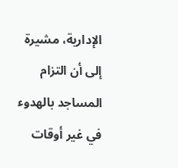الإدارية، مشيرة إلى أن التزام المساجد بالهدوء في غير أوقات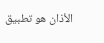الأذان هو تطبيق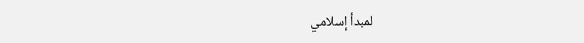لمبدأ إسلامي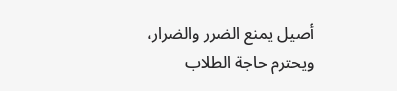أصيل يمنع الضرر والضرار، ويحترم حاجة الطلاب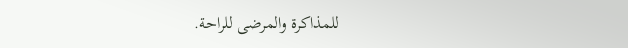للمذاكرة والمرضى للراحة.